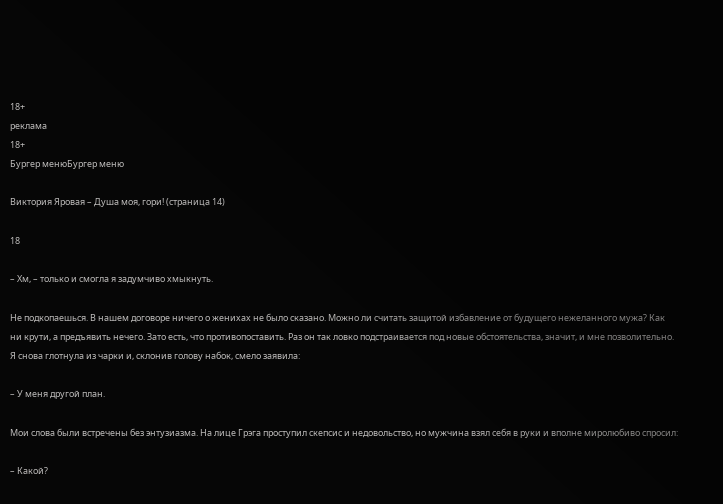18+
реклама
18+
Бургер менюБургер меню

Виктория Яровая – Душа моя, гори! (страница 14)

18

– Хм, – только и смогла я задумчиво хмыкнуть.

Не подкопаешься. В нашем договоре ничего о женихах не было сказано. Можно ли считать защитой избавление от будущего нежеланного мужа? Как ни крути, а предъявить нечего. Зато есть, что противопоставить. Раз он так ловко подстраивается под новые обстоятельства, значит, и мне позволительно. Я снова глотнула из чарки и, склонив голову набок, смело заявила:

– У меня другой план.

Мои слова были встречены без энтузиазма. На лице Грэга проступил скепсис и недовольство, но мужчина взял себя в руки и вполне миролюбиво спросил:

– Какой?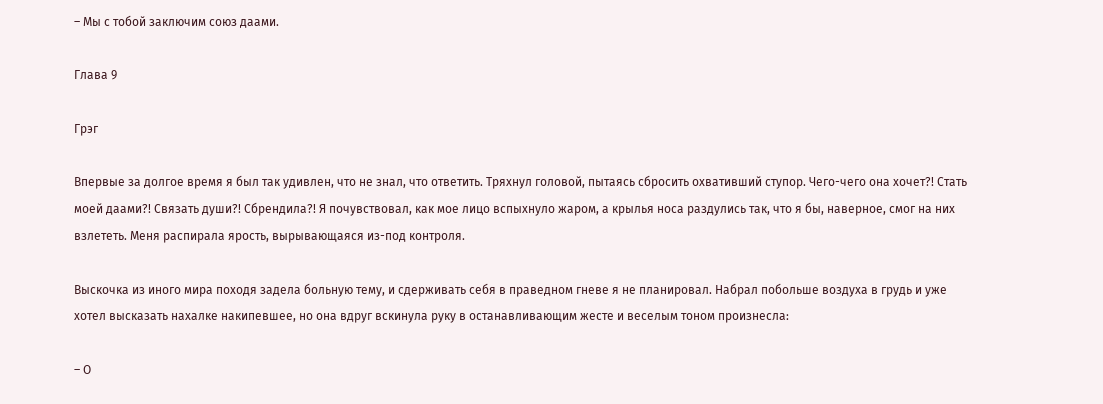– Мы с тобой заключим союз даами.

Глава 9

Грэг

Впервые за долгое время я был так удивлен, что не знал, что ответить. Тряхнул головой, пытаясь сбросить охвативший ступор. Чего-чего она хочет?! Стать моей даами?! Связать души?! Сбрендила?! Я почувствовал, как мое лицо вспыхнуло жаром, а крылья носа раздулись так, что я бы, наверное, смог на них взлететь. Меня распирала ярость, вырывающаяся из-под контроля.

Выскочка из иного мира походя задела больную тему, и сдерживать себя в праведном гневе я не планировал. Набрал побольше воздуха в грудь и уже хотел высказать нахалке накипевшее, но она вдруг вскинула руку в останавливающим жесте и веселым тоном произнесла:

– О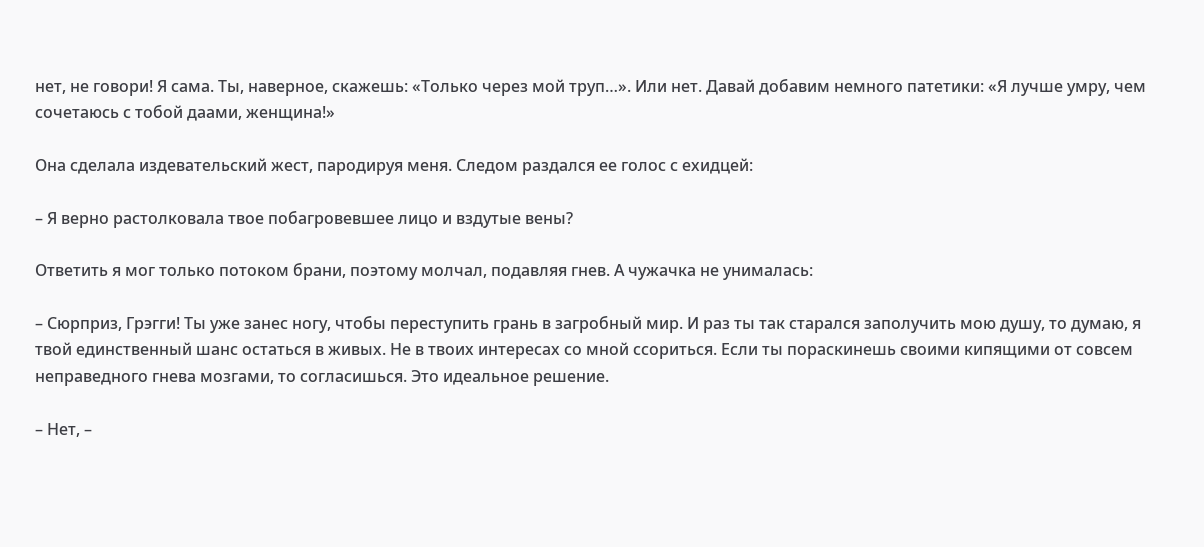нет, не говори! Я сама. Ты, наверное, скажешь: «Только через мой труп…». Или нет. Давай добавим немного патетики: «Я лучше умру, чем сочетаюсь с тобой даами, женщина!»

Она сделала издевательский жест, пародируя меня. Следом раздался ее голос с ехидцей:

– Я верно растолковала твое побагровевшее лицо и вздутые вены?

Ответить я мог только потоком брани, поэтому молчал, подавляя гнев. А чужачка не унималась:

– Сюрприз, Грэгги! Ты уже занес ногу, чтобы переступить грань в загробный мир. И раз ты так старался заполучить мою душу, то думаю, я твой единственный шанс остаться в живых. Не в твоих интересах со мной ссориться. Если ты пораскинешь своими кипящими от совсем неправедного гнева мозгами, то согласишься. Это идеальное решение.

– Нет, –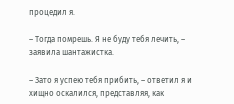процедил я.

– Тогда помрешь. Я не буду тебя лечить, – заявила шантажистка.

– Зато я успею тебя прибить, – ответил я и хищно оскалился, представляя, как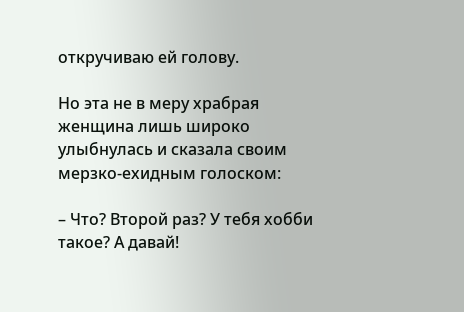откручиваю ей голову.

Но эта не в меру храбрая женщина лишь широко улыбнулась и сказала своим мерзко-ехидным голоском:

– Что? Второй раз? У тебя хобби такое? А давай!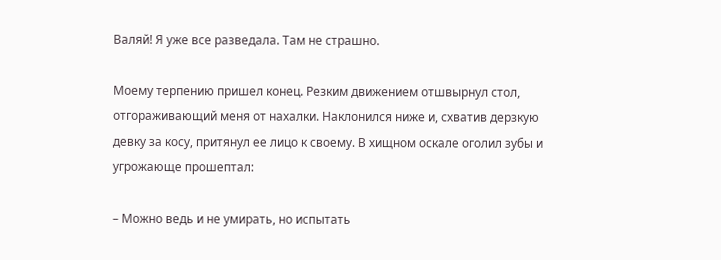Валяй! Я уже все разведала. Там не страшно.

Моему терпению пришел конец. Резким движением отшвырнул стол, отгораживающий меня от нахалки. Наклонился ниже и, схватив дерзкую девку за косу, притянул ее лицо к своему. В хищном оскале оголил зубы и угрожающе прошептал:

– Можно ведь и не умирать, но испытать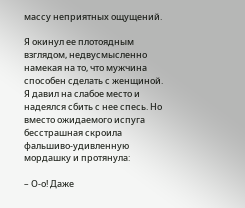массу неприятных ощущений.

Я окинул ее плотоядным взглядом, недвусмысленно намекая на то, что мужчина способен сделать с женщиной. Я давил на слабое место и надеялся сбить с нее спесь. Но вместо ожидаемого испуга бесстрашная скроила фальшиво-удивленную мордашку и протянула:

– О-о! Даже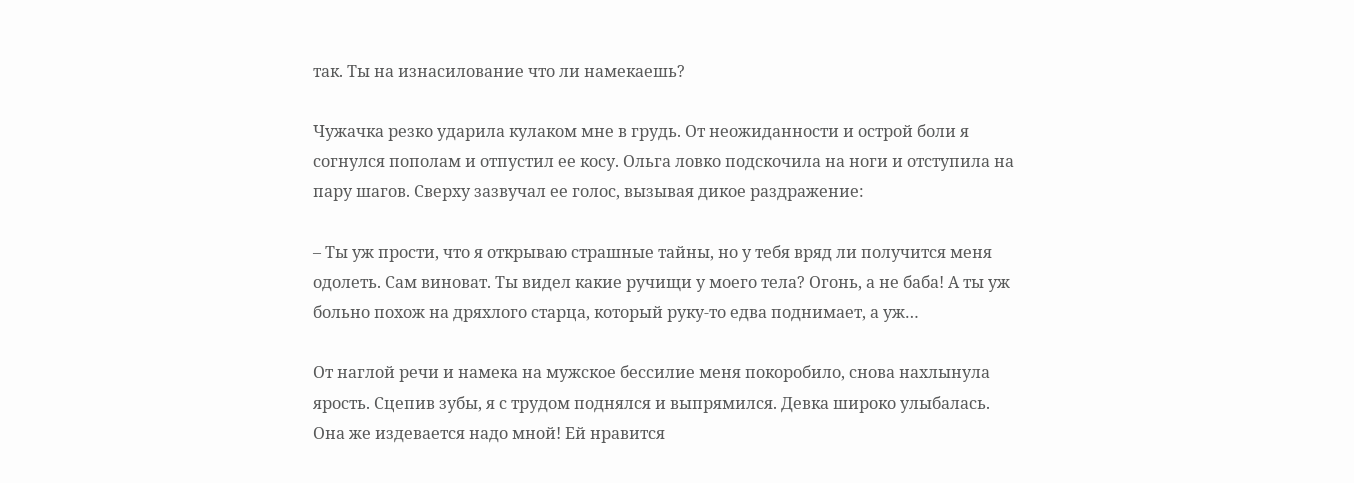так. Ты на изнасилование что ли намекаешь?

Чужачка резко ударила кулаком мне в грудь. От неожиданности и острой боли я согнулся пополам и отпустил ее косу. Ольга ловко подскочила на ноги и отступила на пару шагов. Сверху зазвучал ее голос, вызывая дикое раздражение:

– Ты уж прости, что я открываю страшные тайны, но у тебя вряд ли получится меня одолеть. Сам виноват. Ты видел какие ручищи у моего тела? Огонь, а не баба! А ты уж больно похож на дряхлого старца, который руку-то едва поднимает, а уж…

От наглой речи и намека на мужское бессилие меня покоробило, снова нахлынула ярость. Сцепив зубы, я с трудом поднялся и выпрямился. Девка широко улыбалась. Она же издевается надо мной! Ей нравится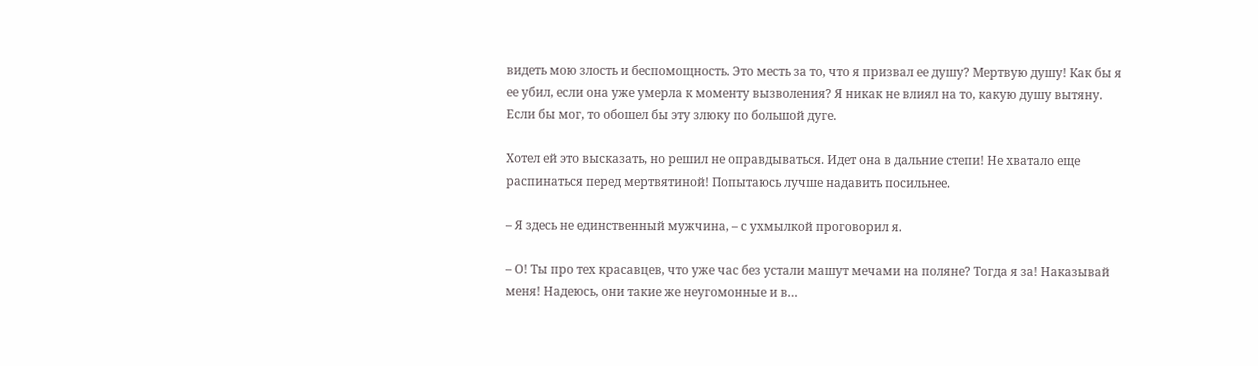видеть мою злость и беспомощность. Это месть за то, что я призвал ее душу? Мертвую душу! Как бы я ее убил, если она уже умерла к моменту вызволения? Я никак не влиял на то, какую душу вытяну. Если бы мог, то обошел бы эту злюку по большой дуге.

Хотел ей это высказать, но решил не оправдываться. Идет она в дальние степи! Не хватало еще распинаться перед мертвятиной! Попытаюсь лучше надавить посильнее.

– Я здесь не единственный мужчина, – с ухмылкой проговорил я.

– О! Ты про тех красавцев, что уже час без устали машут мечами на поляне? Тогда я за! Наказывай меня! Надеюсь, они такие же неугомонные и в…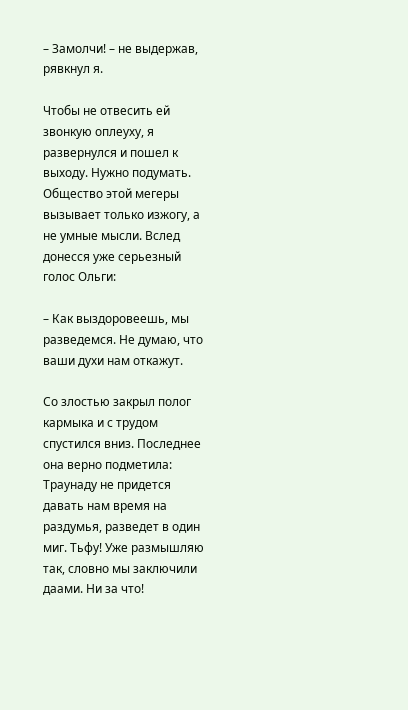– Замолчи! – не выдержав, рявкнул я.

Чтобы не отвесить ей звонкую оплеуху, я развернулся и пошел к выходу. Нужно подумать. Общество этой мегеры вызывает только изжогу, а не умные мысли. Вслед донесся уже серьезный голос Ольги:

– Как выздоровеешь, мы разведемся. Не думаю, что ваши духи нам откажут.

Со злостью закрыл полог кармыка и с трудом спустился вниз. Последнее она верно подметила: Траунаду не придется давать нам время на раздумья, разведет в один миг. Тьфу! Уже размышляю так, словно мы заключили даами. Ни за что!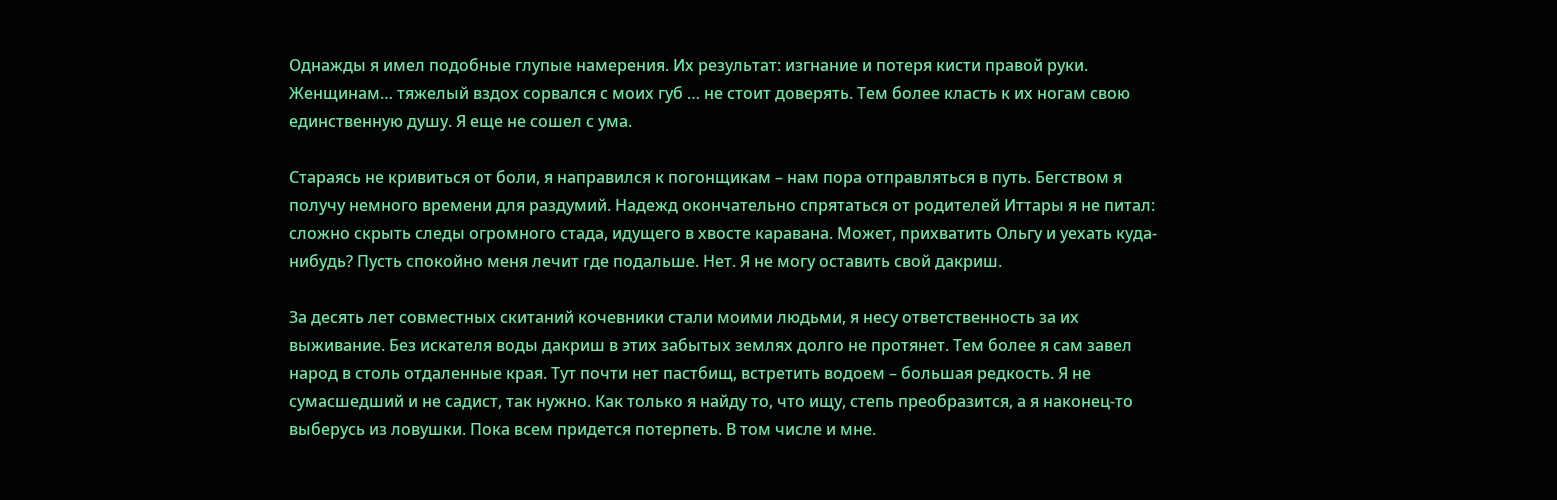Однажды я имел подобные глупые намерения. Их результат: изгнание и потеря кисти правой руки. Женщинам… тяжелый вздох сорвался с моих губ … не стоит доверять. Тем более класть к их ногам свою единственную душу. Я еще не сошел с ума.

Стараясь не кривиться от боли, я направился к погонщикам – нам пора отправляться в путь. Бегством я получу немного времени для раздумий. Надежд окончательно спрятаться от родителей Иттары я не питал: сложно скрыть следы огромного стада, идущего в хвосте каравана. Может, прихватить Ольгу и уехать куда-нибудь? Пусть спокойно меня лечит где подальше. Нет. Я не могу оставить свой дакриш.

За десять лет совместных скитаний кочевники стали моими людьми, я несу ответственность за их выживание. Без искателя воды дакриш в этих забытых землях долго не протянет. Тем более я сам завел народ в столь отдаленные края. Тут почти нет пастбищ, встретить водоем – большая редкость. Я не сумасшедший и не садист, так нужно. Как только я найду то, что ищу, степь преобразится, а я наконец-то выберусь из ловушки. Пока всем придется потерпеть. В том числе и мне.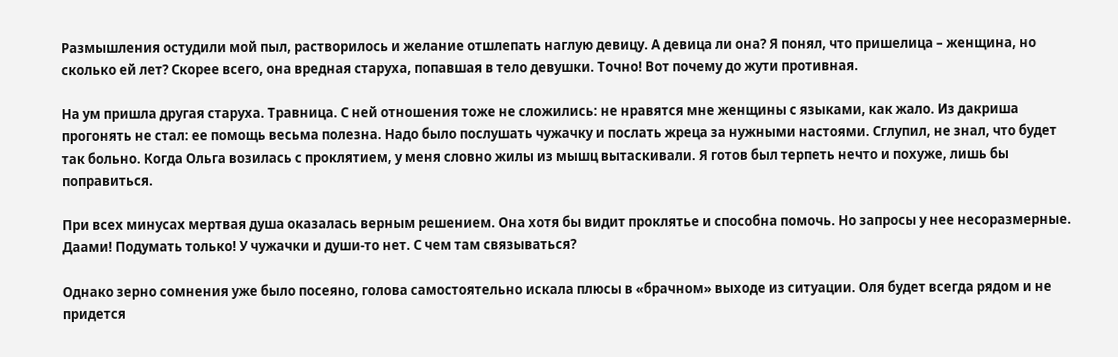Размышления остудили мой пыл, растворилось и желание отшлепать наглую девицу. А девица ли она? Я понял, что пришелица – женщина, но сколько ей лет? Скорее всего, она вредная старуха, попавшая в тело девушки. Точно! Вот почему до жути противная.

На ум пришла другая старуха. Травница. С ней отношения тоже не сложились: не нравятся мне женщины с языками, как жало. Из дакриша прогонять не стал: ее помощь весьма полезна. Надо было послушать чужачку и послать жреца за нужными настоями. Сглупил, не знал, что будет так больно. Когда Ольга возилась с проклятием, у меня словно жилы из мышц вытаскивали. Я готов был терпеть нечто и похуже, лишь бы поправиться.

При всех минусах мертвая душа оказалась верным решением. Она хотя бы видит проклятье и способна помочь. Но запросы у нее несоразмерные. Даами! Подумать только! У чужачки и души-то нет. С чем там связываться?

Однако зерно сомнения уже было посеяно, голова самостоятельно искала плюсы в «брачном» выходе из ситуации. Оля будет всегда рядом и не придется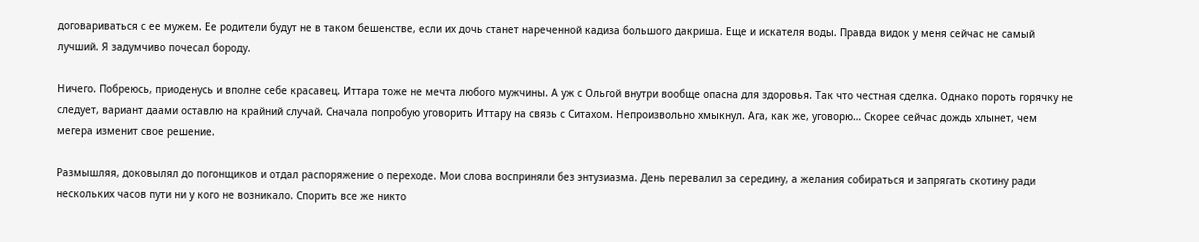договариваться с ее мужем. Ее родители будут не в таком бешенстве, если их дочь станет нареченной кадиза большого дакриша. Еще и искателя воды. Правда видок у меня сейчас не самый лучший. Я задумчиво почесал бороду.

Ничего. Побреюсь, приоденусь и вполне себе красавец. Иттара тоже не мечта любого мужчины. А уж с Ольгой внутри вообще опасна для здоровья. Так что честная сделка. Однако пороть горячку не следует, вариант даами оставлю на крайний случай. Сначала попробую уговорить Иттару на связь с Ситахом. Непроизвольно хмыкнул. Ага, как же, уговорю… Скорее сейчас дождь хлынет, чем мегера изменит свое решение.

Размышляя, доковылял до погонщиков и отдал распоряжение о переходе. Мои слова восприняли без энтузиазма. День перевалил за середину, а желания собираться и запрягать скотину ради нескольких часов пути ни у кого не возникало. Спорить все же никто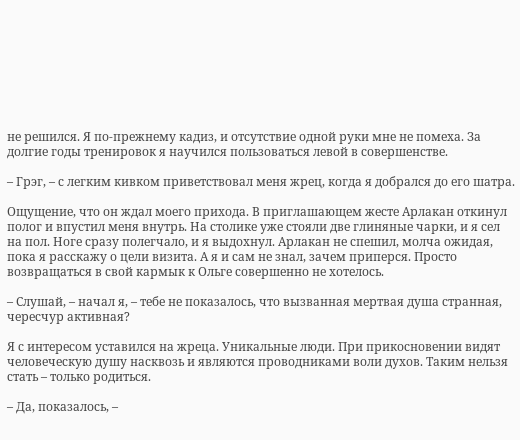не решился. Я по-прежнему кадиз, и отсутствие одной руки мне не помеха. За долгие годы тренировок я научился пользоваться левой в совершенстве.

– Грэг, – с легким кивком приветствовал меня жрец, когда я добрался до его шатра.

Ощущение, что он ждал моего прихода. В приглашающем жесте Арлакан откинул полог и впустил меня внутрь. На столике уже стояли две глиняные чарки, и я сел на пол. Ноге сразу полегчало, и я выдохнул. Арлакан не спешил, молча ожидая, пока я расскажу о цели визита. А я и сам не знал, зачем приперся. Просто возвращаться в свой кармык к Ольге совершенно не хотелось.

– Слушай, – начал я, – тебе не показалось, что вызванная мертвая душа странная, чересчур активная?

Я с интересом уставился на жреца. Уникальные люди. При прикосновении видят человеческую душу насквозь и являются проводниками воли духов. Таким нельзя стать – только родиться.

– Да, показалось, –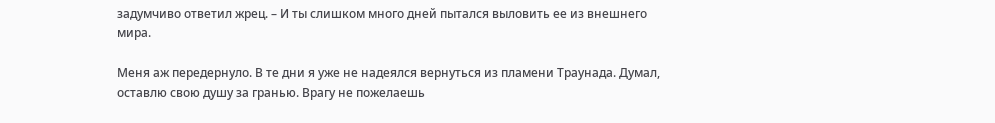задумчиво ответил жрец. – И ты слишком много дней пытался выловить ее из внешнего мира.

Меня аж передернуло. В те дни я уже не надеялся вернуться из пламени Траунада. Думал, оставлю свою душу за гранью. Врагу не пожелаешь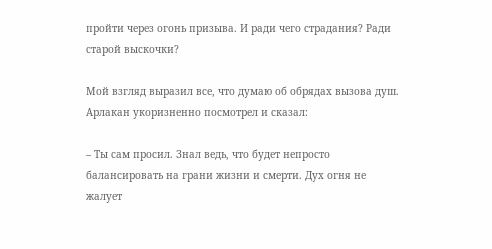пройти через огонь призыва. И ради чего страдания? Ради старой выскочки?

Мой взгляд выразил все, что думаю об обрядах вызова душ. Арлакан укоризненно посмотрел и сказал:

– Ты сам просил. Знал ведь, что будет непросто балансировать на грани жизни и смерти. Дух огня не жалует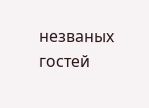незваных гостей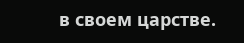в своем царстве.